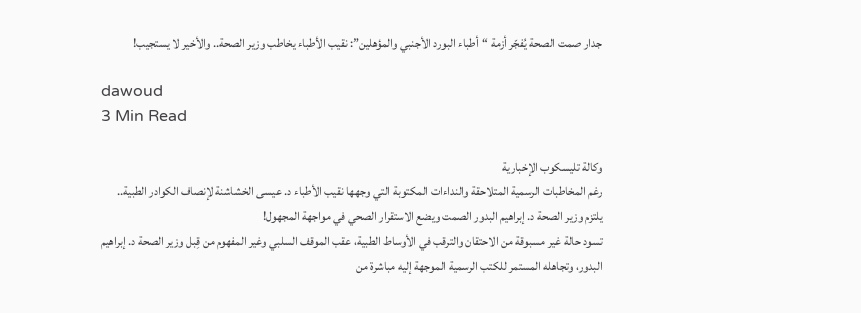جدار صمت الصحة يُفجّر أزمة “أطباء البورد الأجنبي والمؤهلين”: نقيب الأطباء يخاطب وزير الصحة.. والأخير لا يستجيب!

dawoud
3 Min Read

وكالة تليسكوب الإخبارية
رغم المخاطبات الرسمية المتلاحقة والنداءات المكتوبة التي وجهها نقيب الأطباء د. عيسى الخشاشنة لإنصاف الكوادر الطبية.. يلتزم وزير الصحة د. إبراهيم البدور الصمت ويضع الاستقرار الصحي في مواجهة المجهول!
تسود حالة غير مسبوقة من الاحتقان والترقب في الأوساط الطبية، عقب الموقف السلبي وغير المفهوم من قِبل وزير الصحة د. إبراهيم البدور، وتجاهله المستمر للكتب الرسمية الموجهة إليه مباشرة من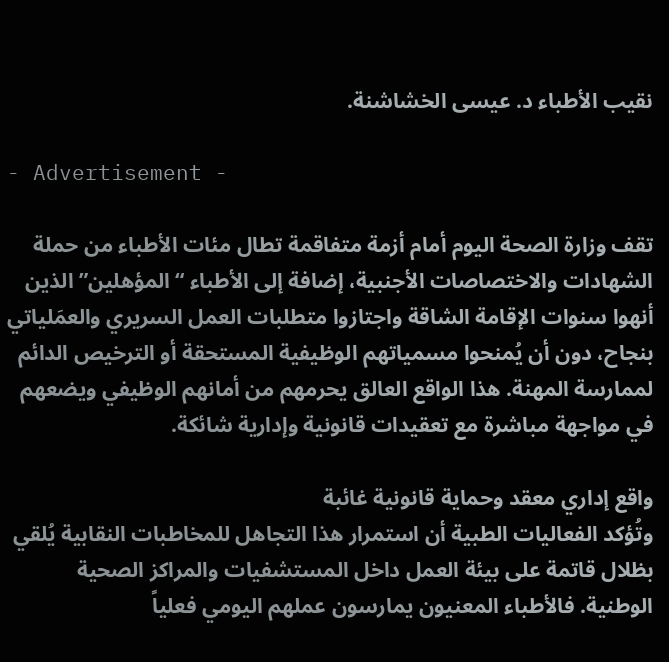نقيب الأطباء د. عيسى الخشاشنة.

- Advertisement -

تقف وزارة الصحة اليوم أمام أزمة متفاقمة تطال مئات الأطباء من حملة الشهادات والاختصاصات الأجنبية، إضافة إلى الأطباء “المؤهلين” الذين أنهوا سنوات الإقامة الشاقة واجتازوا متطلبات العمل السريري والعمَلياتي بنجاح، دون أن يُمنحوا مسمياتهم الوظيفية المستحقة أو الترخيص الدائم لممارسة المهنة. هذا الواقع العالق يحرمهم من أمانهم الوظيفي ويضعهم في مواجهة مباشرة مع تعقيدات قانونية وإدارية شائكة.

واقع إداري معقد وحماية قانونية غائبة
وتُؤكد الفعاليات الطبية أن استمرار هذا التجاهل للمخاطبات النقابية يُلقي بظلال قاتمة على بيئة العمل داخل المستشفيات والمراكز الصحية الوطنية. فالأطباء المعنيون يمارسون عملهم اليومي فعلياً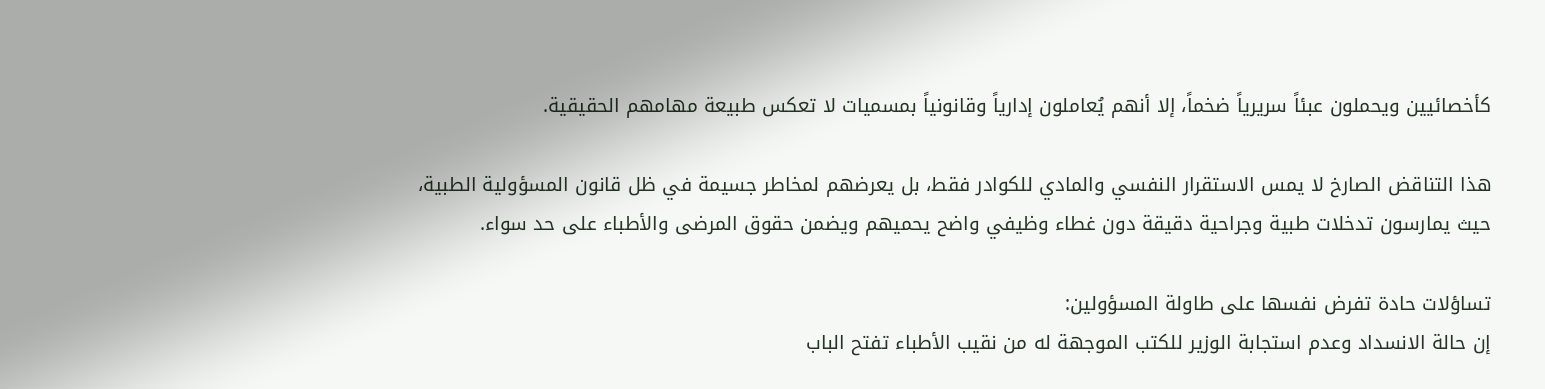كأخصائيين ويحملون عبئاً سريرياً ضخماً، إلا أنهم يُعاملون إدارياً وقانونياً بمسميات لا تعكس طبيعة مهامهم الحقيقية.

هذا التناقض الصارخ لا يمس الاستقرار النفسي والمادي للكوادر فقط، بل يعرضهم لمخاطر جسيمة في ظل قانون المسؤولية الطبية، حيث يمارسون تدخلات طبية وجراحية دقيقة دون غطاء وظيفي واضح يحميهم ويضمن حقوق المرضى والأطباء على حد سواء.

تساؤلات حادة تفرض نفسها على طاولة المسؤولين:
إن حالة الانسداد وعدم استجابة الوزير للكتب الموجهة له من نقيب الأطباء تفتح الباب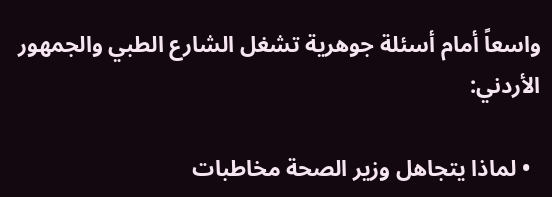واسعاً أمام أسئلة جوهرية تشغل الشارع الطبي والجمهور الأردني:

  • لماذا يتجاهل وزير الصحة مخاطبات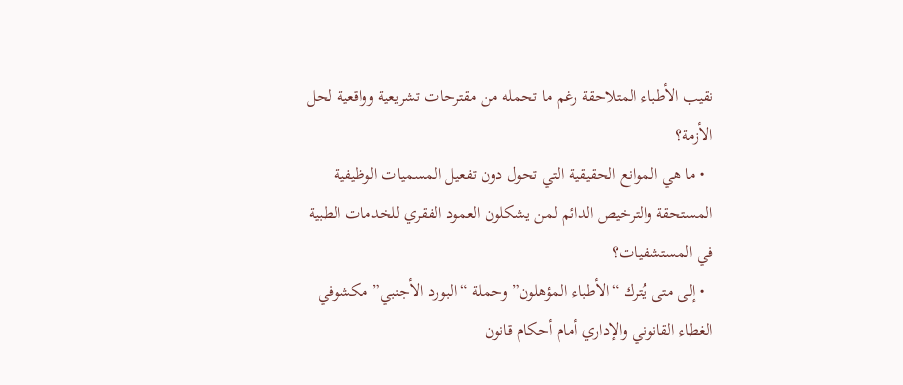نقيب الأطباء المتلاحقة رغم ما تحمله من مقترحات تشريعية وواقعية لحل الأزمة؟
  • ما هي الموانع الحقيقية التي تحول دون تفعيل المسميات الوظيفية المستحقة والترخيص الدائم لمن يشكلون العمود الفقري للخدمات الطبية في المستشفيات؟
  • إلى متى يُترك “الأطباء المؤهلون” وحملة “البورد الأجنبي” مكشوفي الغطاء القانوني والإداري أمام أحكام قانون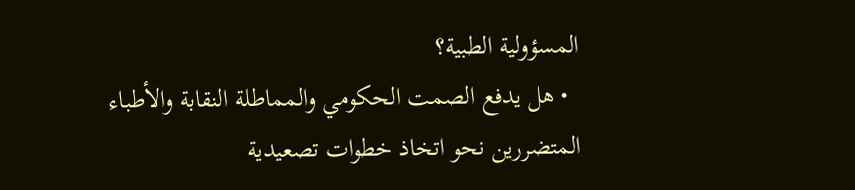المسؤولية الطبية؟
  • هل يدفع الصمت الحكومي والمماطلة النقابة والأطباء المتضررين نحو اتخاذ خطوات تصعيدية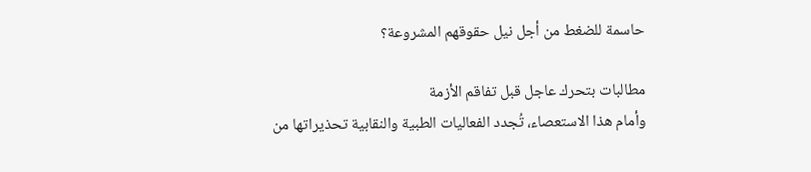حاسمة للضغط من أجل نيل حقوقهم المشروعة؟

مطالبات بتحرك عاجل قبل تفاقم الأزمة
وأمام هذا الاستعصاء، تُجدد الفعاليات الطبية والنقابية تحذيراتها من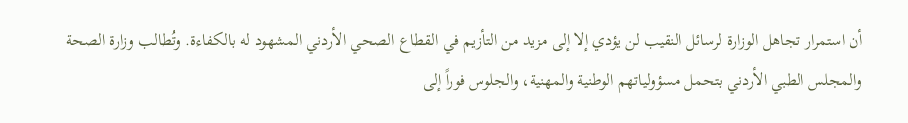أن استمرار تجاهل الوزارة لرسائل النقيب لن يؤدي إلا إلى مزيد من التأزيم في القطاع الصحي الأردني المشهود له بالكفاءة. وتُطالب وزارة الصحة والمجلس الطبي الأردني بتحمل مسؤولياتهم الوطنية والمهنية، والجلوس فوراً إلى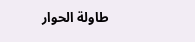طاولة الحوار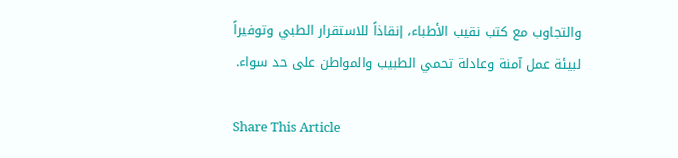والتجاوب مع كتب نقيب الأطباء، إنقاذاً للاستقرار الطبي وتوفيراً لبيئة عمل آمنة وعادلة تحمي الطبيب والمواطن على حد سواء.

Share This Article